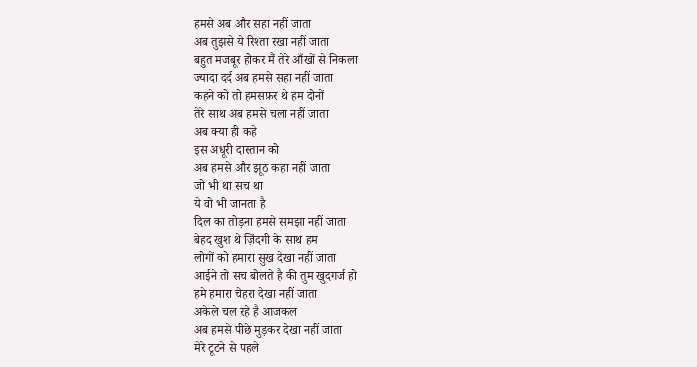हमसे अब और सहा नहीं जाता
अब तुझसे ये रिश्ता रखा नहीं जाता
बहुत मजबूर होकर मैं तेरे आँखों से निकला
ज्यादा दर्द अब हमसे सहा नहीं जाता
कहने को तो हमसफ़र थे हम दोनों
तेरे साथ अब हमसे चला नहीं जाता
अब क्या ही कहे
इस अधूरी दास्तान को
अब हमसे और झूठ कहा नहीं जाता
जो भी था सच था
ये वो भी जानता है
दिल का तोड़ना हमसे समझा नहीं जाता
बेहद खुश थे ज़िंदगी के साथ हम
लोगों को हमारा सुख देखा नहीं जाता
आईने तो सच बोलते है की तुम खुदगर्ज हो
हमे हमारा चेहरा देखा नहीं जाता
अकेले चल रहे है आजकल
अब हमसे पीछे मुड़कर देखा नहीं जाता
मेरे टूटने से पहले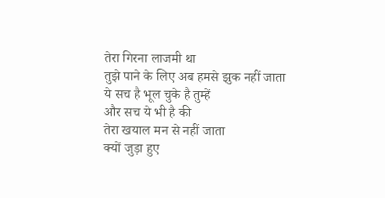तेरा गिरना लाजमी था
तुझे पाने के लिए अब हमसे झुक नहीं जाता
ये सच है भूल चुके है तुम्हें
और सच ये भी है की
तेरा खयाल मन से नहीं जाता
क्यों जुड़ा हुए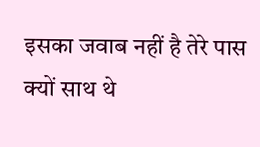इसका जवाब नहीं है तेरे पास
क्यों साथ थे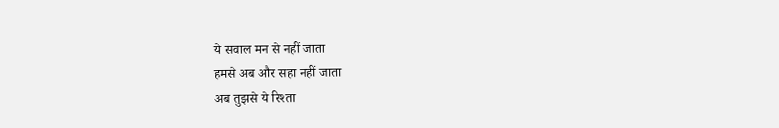ये सवाल मन से नहीं जाता
हमसे अब और सहा नहीं जाता
अब तुझसे ये रिश्ता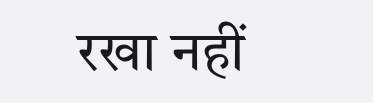रखा नहीं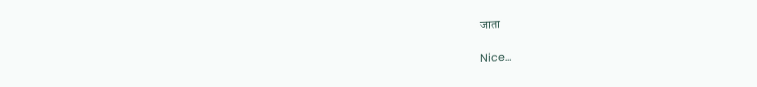जाता

Nice…